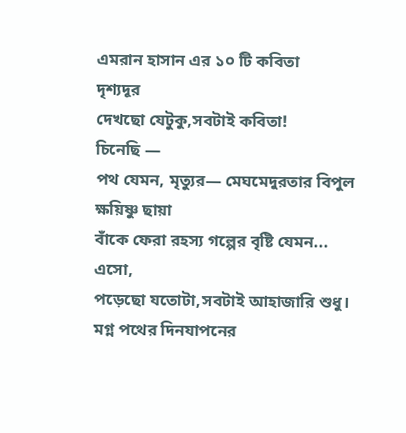এমরান হাসান এর ১০ টি কবিতা
দৃশ্যদূর
দেখছো যেটুকু,সবটাই কবিতা!
চিনেছি —
পথ যেমন, মৃত্যুর— মেঘমেদুরতার বিপুল ক্ষয়িষ্ণু ছায়া
বাঁকে ফেরা রহস্য গল্পের বৃষ্টি যেমন...
এসো,
পড়েছো যতোটা,সবটাই আহাজারি শুধু।
মগ্ন পথের দিনযাপনের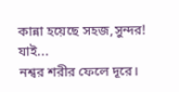কান্না হয়েছে সহজ,সুন্দর!
যাই...
নশ্বর শরীর ফেলে দূরে।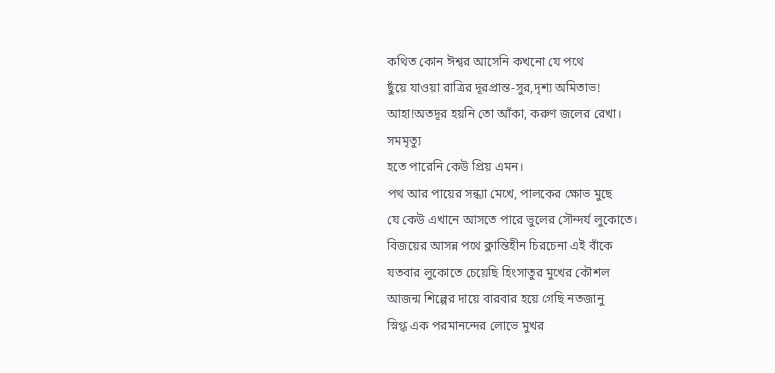কথিত কোন ঈশ্বর আসেনি কখনো যে পথে
ছুঁয়ে যাওয়া রাত্রির দূরপ্রান্ত-সুর,দৃশ্য অমিতাভ!
আহা!অতদূর হয়নি তো আঁকা, করুণ জলের রেখা।
সমমৃত্যু
হতে পারেনি কেউ প্রিয় এমন।
পথ আর পায়ের সন্ধ্যা মেখে, পালকের ক্ষোভ মুছে
যে কেউ এখানে আসতে পারে ভুলের সৌন্দর্য লুকোতে।
বিজয়ের আসন্ন পথে ক্লান্তিহীন চিরচেনা এই বাঁকে
যতবার লুকোতে চেয়েছি হিংসাতুর মুখের কৌশল
আজন্ম শিল্পের দায়ে বারবার হয়ে গেছি নতজানু
স্নিগ্ধ এক পরমানন্দের লোভে মুখর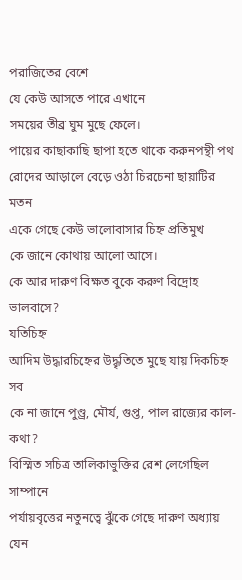পরাজিতের বেশে
যে কেউ আসতে পারে এখানে
সময়ের তীব্র ঘুম মুছে ফেলে।
পায়ের কাছাকাছি ছাপা হতে থাকে করুনপন্থী পথ
রোদের আড়ালে বেড়ে ওঠা চিরচেনা ছায়াটির মতন
একে গেছে কেউ ভালোবাসার চিহ্ন প্রতিমুখ
কে জানে কোথায় আলো আসে।
কে আর দারুণ বিক্ষত বুকে করুণ বিদ্রোহ ভালবাসে?
যতিচিহ্ন
আদিম উদ্ধারচিহ্নের উদ্ধৃতিতে মুছে যায় দিকচিহ্ন সব
কে না জানে পুণ্ড্র, মৌর্য, গুপ্ত, পাল রাজ্যের কাল-কথা?
বিস্মিত সচিত্র তালিকাভুক্তির রেশ লেগেছিল সাম্পানে
পর্যায়বৃত্তের নতুনত্বে ঝুঁকে গেছে দারুণ অধ্যায়
যেন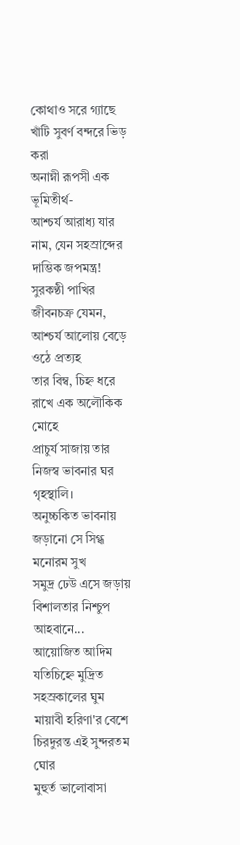কোথাও সরে গ্যাছে খাঁটি সুবর্ণ বন্দরে ভিড় করা
অনাম্নী রূপসী এক ভূমিতীর্থ-
আশ্চর্য আরাধ্য যার নাম, যেন সহস্রাব্দের দাম্ভিক জপমন্ত্র!
সুরকণ্ঠী পাখির জীবনচক্র যেমন, আশ্চর্য আলোয় বেড়ে ওঠে প্রত্যহ
তার বিম্ব, চিহ্ন ধরে রাখে এক অলৌকিক মোহে
প্রাচুর্য সাজায় তার নিজস্ব ভাবনার ঘর গৃহস্থালি।
অনুচ্চকিত ভাবনায় জড়ানো সে সিগ্ধ মনোরম সুখ
সমুদ্র ঢেউ এসে জড়ায় বিশালতার নিশ্চুপ আহবানে...
আয়োজিত আদিম যতিচিহ্নে মুদ্রিত সহস্রকালের ঘুম
মায়াবী হরিণা'র বেশে চিরদুরন্ত এই সুন্দরতম ঘোর
মুহুর্ত ভালোবাসা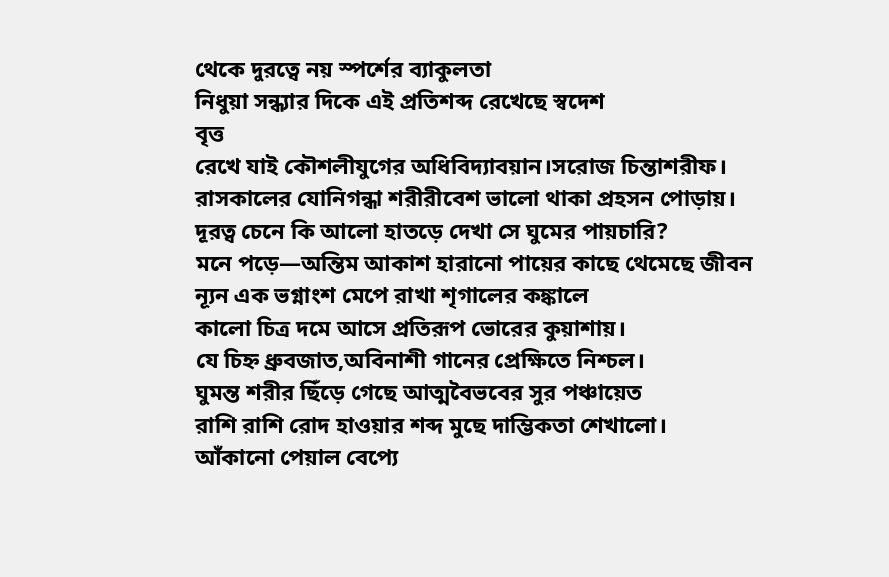থেকে দুরত্বে নয় স্পর্শের ব্যাকুলতা
নিধুয়া সন্ধ্যার দিকে এই প্রতিশব্দ রেখেছে স্বদেশ
বৃত্ত
রেখে যাই কৌশলীযুগের অধিবিদ্যাবয়ান।সরোজ চিন্তাশরীফ।
রাসকালের যোনিগন্ধা শরীরীবেশ ভালো থাকা প্রহসন পোড়ায়।
দূরত্ব চেনে কি আলো হাতড়ে দেখা সে ঘুমের পায়চারি?
মনে পড়ে—অন্তিম আকাশ হারানো পায়ের কাছে থেমেছে জীবন
ন্যূন এক ভগ্নাংশ মেপে রাখা শৃগালের কঙ্কালে
কালো চিত্র দমে আসে প্রতিরূপ ভোরের কুয়াশায়।
যে চিহ্ন ধ্রুবজাত,অবিনাশী গানের প্রেক্ষিতে নিশ্চল।
ঘুমন্ত শরীর ছিঁড়ে গেছে আত্মবৈভবের সুর পঞ্চায়েত
রাশি রাশি রোদ হাওয়ার শব্দ মুছে দাম্ভিকতা শেখালো।
আঁকানো পেয়াল বেপ্যে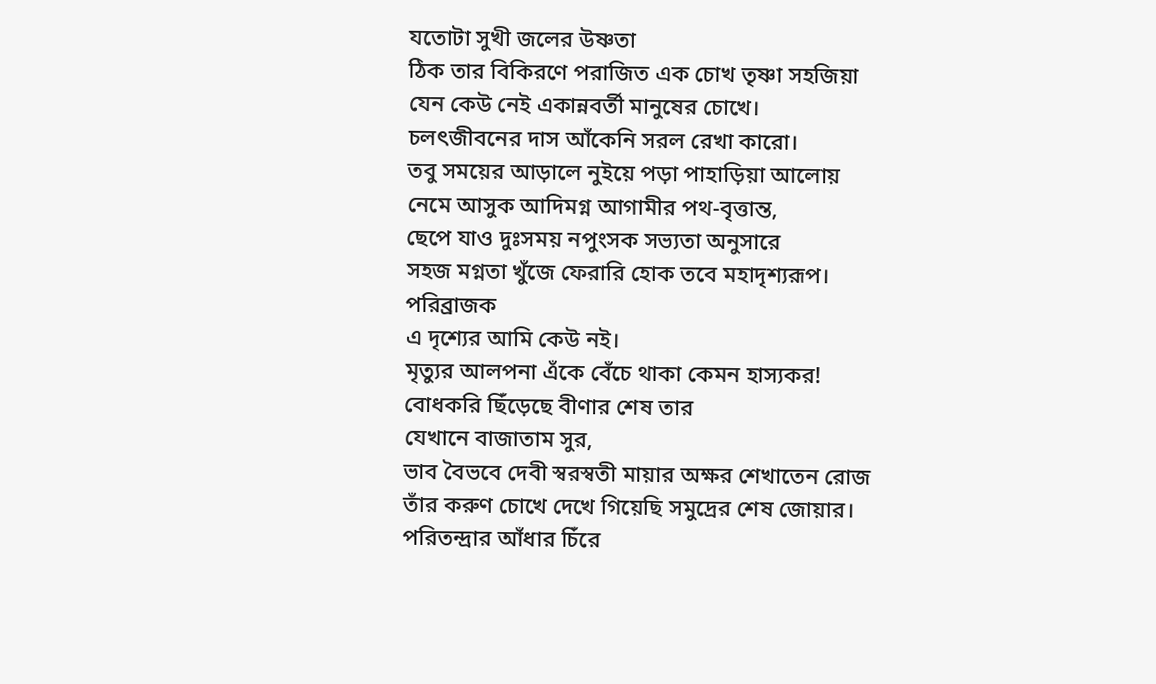যতোটা সুখী জলের উষ্ণতা
ঠিক তার বিকিরণে পরাজিত এক চোখ তৃষ্ণা সহজিয়া
যেন কেউ নেই একান্নবর্তী মানুষের চোখে।
চলৎজীবনের দাস আঁকেনি সরল রেখা কারো।
তবু সময়ের আড়ালে নুইয়ে পড়া পাহাড়িয়া আলোয়
নেমে আসুক আদিমগ্ন আগামীর পথ-বৃত্তান্ত,
ছেপে যাও দুঃসময় নপুংসক সভ্যতা অনুসারে
সহজ মগ্নতা খুঁজে ফেরারি হোক তবে মহাদৃশ্যরূপ।
পরিব্রাজক
এ দৃশ্যের আমি কেউ নই।
মৃত্যুর আলপনা এঁকে বেঁচে থাকা কেমন হাস্যকর!
বোধকরি ছিঁড়েছে বীণার শেষ তার
যেখানে বাজাতাম সুর,
ভাব বৈভবে দেবী স্বরস্বতী মায়ার অক্ষর শেখাতেন রোজ
তাঁর করুণ চোখে দেখে গিয়েছি সমুদ্রের শেষ জোয়ার।
পরিতন্দ্রার আঁধার চিঁরে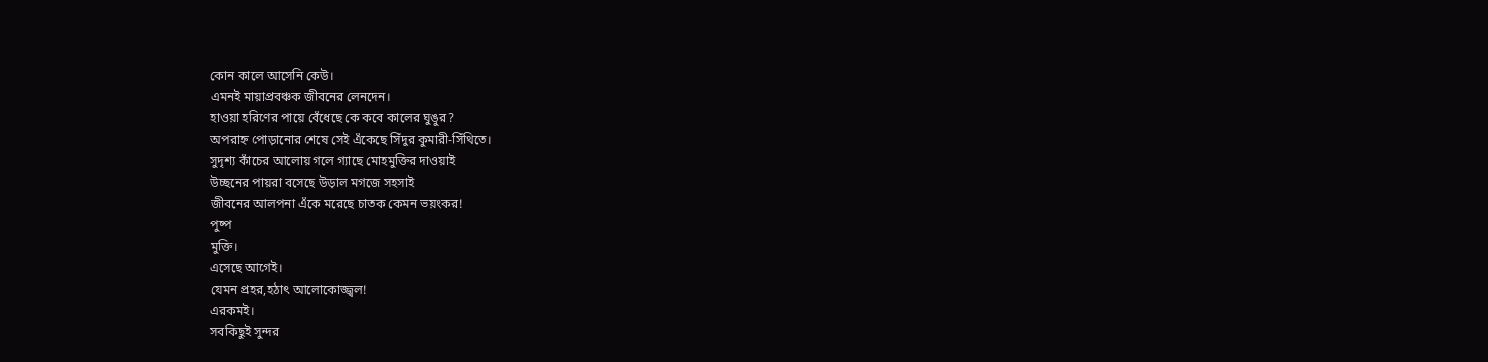কোন কালে আসেনি কেউ।
এমনই মায়াপ্রবঞ্চক জীবনের লেনদেন।
হাওয়া হরিণের পায়ে বেঁধেছে কে কবে কালের ঘুঙুর?
অপরাহ্ন পোড়ানোর শেষে সেই এঁকেছে সিঁদুর কুমারী-সিঁথিতে।
সুদৃশ্য কাঁচের আলোয় গলে গ্যাছে মোহমুক্তির দাওয়াই
উচ্ছনের পায়রা বসেছে উড়াল মগজে সহসাই
জীবনের আলপনা এঁকে মরেছে চাতক কেমন ভয়ংকর!
পুষ্প
মুক্তি।
এসেছে আগেই।
যেমন প্রহর,হঠাৎ আলোকোজ্জ্বল!
এরকমই।
সবকিছুই সুন্দর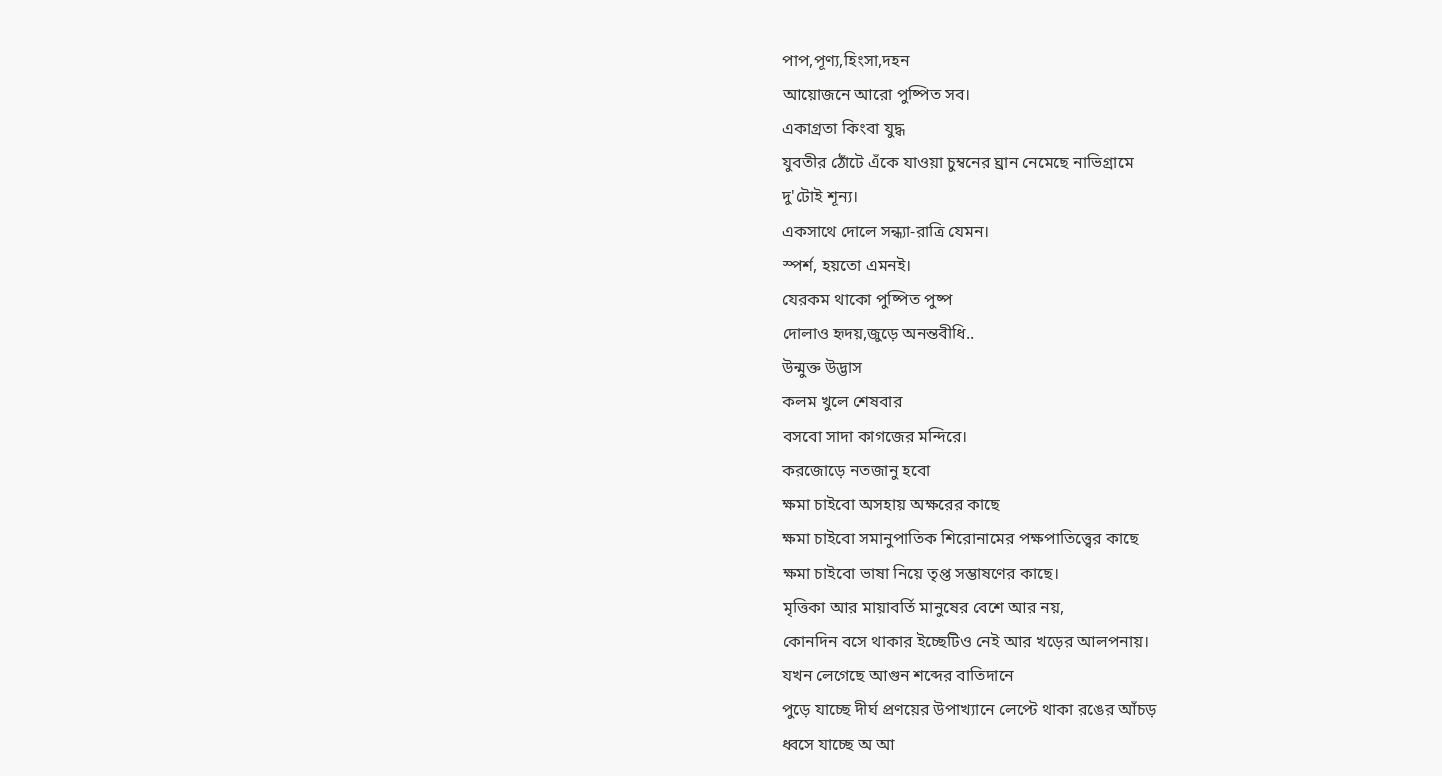পাপ,পূণ্য,হিংসা,দহন
আয়োজনে আরো পুষ্পিত সব।
একাগ্রতা কিংবা যুদ্ধ
যুবতীর ঠোঁটে এঁকে যাওয়া চুম্বনের ঘ্রান নেমেছে নাভিগ্রামে
দু'টোই শূন্য।
একসাথে দোলে সন্ধ্যা-রাত্রি যেমন।
স্পর্শ, হয়তো এমনই।
যেরকম থাকো পুষ্পিত পুষ্প
দোলাও হৃদয়,জুড়ে অনন্তবীধি..
উন্মুক্ত উদ্ভাস
কলম খুলে শেষবার
বসবো সাদা কাগজের মন্দিরে।
করজোড়ে নতজানু হবো
ক্ষমা চাইবো অসহায় অক্ষরের কাছে
ক্ষমা চাইবো সমানুপাতিক শিরোনামের পক্ষপাতিত্ত্বের কাছে
ক্ষমা চাইবো ভাষা নিয়ে তৃপ্ত সম্ভাষণের কাছে।
মৃত্তিকা আর মায়াবর্তি মানুষের বেশে আর নয়,
কোনদিন বসে থাকার ইচ্ছেটিও নেই আর খড়ের আলপনায়।
যখন লেগেছে আগুন শব্দের বাতিদানে
পুড়ে যাচ্ছে দীর্ঘ প্রণয়ের উপাখ্যানে লেপ্টে থাকা রঙের আঁচড়
ধ্বসে যাচ্ছে অ আ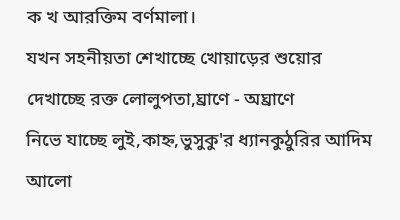ক খ আরক্তিম বর্ণমালা।
যখন সহনীয়তা শেখাচ্ছে খোয়াড়ের শুয়োর
দেখাচ্ছে রক্ত লোলুপতা,ঘ্রাণে - অঘ্রাণে
নিভে যাচ্ছে লুই,কাহ্ন,ভুসুকু'র ধ্যানকুঠুরির আদিম আলো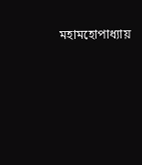মহামহোপাধ্যায়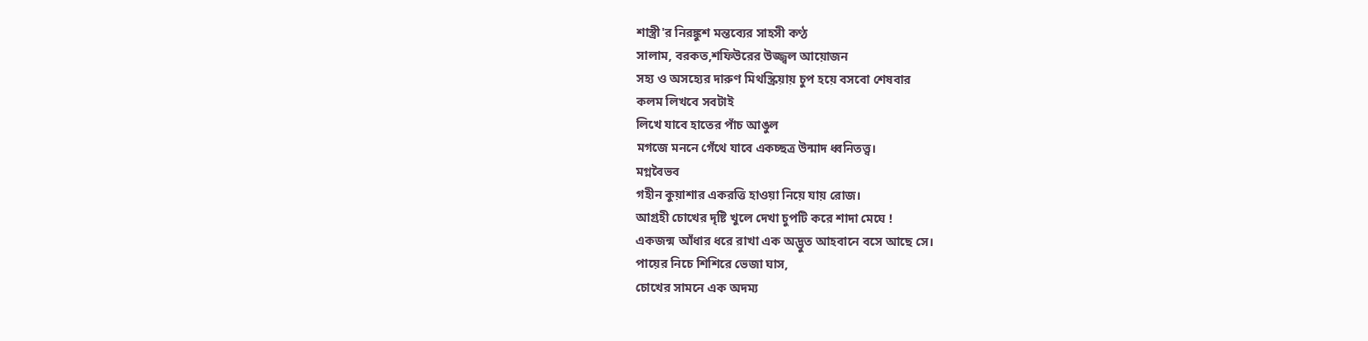শাস্ত্রী'র নিরঙ্কুশ মন্তব্যের সাহসী কণ্ঠ
সালাম, বরকত,শফিউরের উজ্জ্বল আয়োজন
সহ্য ও অসহ্যের দারুণ মিথস্ক্রিয়ায় চুপ হয়ে বসবো শেষবার
কলম লিখবে সবটাই
লিখে যাবে হাতের পাঁচ আঙুল
মগজে মননে গেঁথে যাবে একচ্ছত্র উন্মাদ ধ্বনিতত্ত্ব।
মগ্নবৈভব
গহীন কুয়াশার একরত্তি হাওয়া নিয়ে যায় রোজ।
আগ্রহী চোখের দৃষ্টি খুলে দেখা চুপটি করে শাদা মেঘে !
একজন্ম আঁধার ধরে রাখা এক অদ্ভুত আহবানে বসে আছে সে।
পায়ের নিচে শিশিরে ভেজা ঘাস,
চোখের সামনে এক অদম্য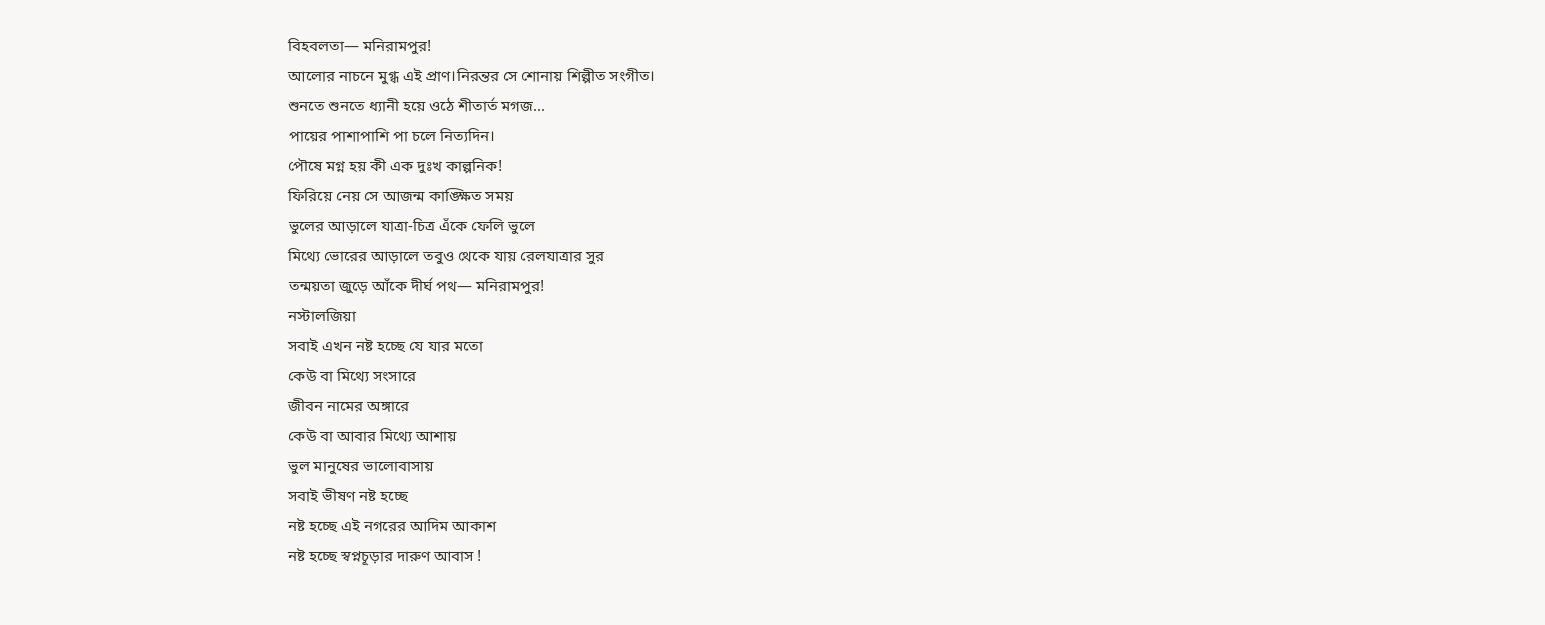বিহবলতা— মনিরামপুর!
আলোর নাচনে মুগ্ধ এই প্রাণ।নিরন্তর সে শোনায় শিল্পীত সংগীত।
শুনতে শুনতে ধ্যানী হয়ে ওঠে শীতার্ত মগজ...
পায়ের পাশাপাশি পা চলে নিত্যদিন।
পৌষে মগ্ন হয় কী এক দুঃখ কাল্পনিক!
ফিরিয়ে নেয় সে আজন্ম কাঙ্ক্ষিত সময়
ভুলের আড়ালে যাত্রা-চিত্র এঁকে ফেলি ভুলে
মিথ্যে ভোরের আড়ালে তবুও থেকে যায় রেলযাত্রার সুর
তন্ময়তা জুড়ে আঁকে দীর্ঘ পথ— মনিরামপুর!
নস্টালজিয়া
সবাই এখন নষ্ট হচ্ছে যে যার মতো
কেউ বা মিথ্যে সংসারে
জীবন নামের অঙ্গারে
কেউ বা আবার মিথ্যে আশায়
ভুল মানুষের ভালোবাসায়
সবাই ভীষণ নষ্ট হচ্ছে
নষ্ট হচ্ছে এই নগরের আদিম আকাশ
নষ্ট হচ্ছে স্বপ্নচূড়ার দারুণ আবাস !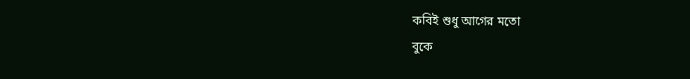কবিই শুধু আগের মতো
বুকে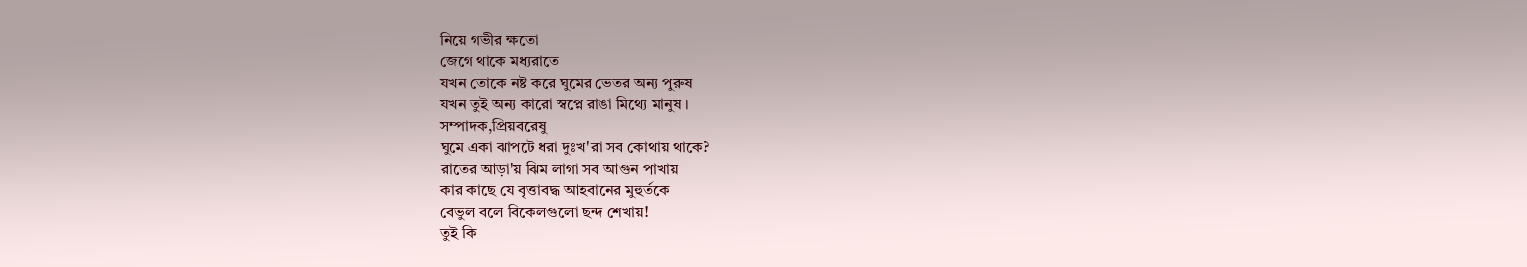নিয়ে গভীর ক্ষতো
জেগে থাকে মধ্যরাতে
যখন তোকে নষ্ট করে ঘুমের ভেতর অন্য পুরুষ
যখন তুই অন্য কারো স্বপ্নে রাঙা মিথ্যে মানুষ ।
সম্পাদক,প্রিয়বরেষু
ঘুমে একা ঝাপটে ধরা দুঃখ'রা সব কোথায় থাকে?
রাতের আড়া'য় ঝিম লাগা সব আগুন পাখায়
কার কাছে যে বৃত্তাবদ্ধ আহবানের মুহুর্তকে
বেভুল বলে বিকেলগুলো ছন্দ শেখায়!
তুই কি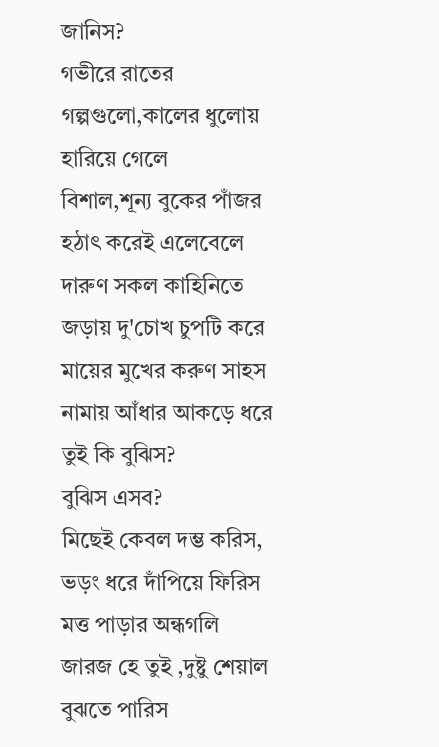জানিস?
গভীরে রাতের গল্পগুলো,কালের ধুলোয় হারিয়ে গেলে
বিশাল,শূন্য বুকের পাঁজর হঠাৎ করেই এলেবেলে
দারুণ সকল কাহিনিতে জড়ায় দু'চোখ চুপটি করে
মায়ের মুখের করুণ সাহস নামায় আঁধার আকড়ে ধরে
তুই কি বুঝিস?
বুঝিস এসব?
মিছেই কেবল দম্ভ করিস,
ভড়ং ধরে দাঁপিয়ে ফিরিস মত্ত পাড়ার অন্ধগলি
জারজ হে তুই ,দুষ্টু শেয়াল
বুঝতে পারিস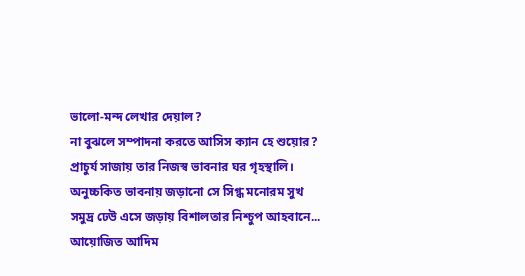ভালো-মন্দ লেখার দেয়াল?
না বুঝলে সম্পাদনা করতে আসিস ক্যান হে শুয়োর?
প্রাচুর্য সাজায় তার নিজস্ব ভাবনার ঘর গৃহস্থালি।
অনুচ্চকিত ভাবনায় জড়ানো সে সিগ্ধ মনোরম সুখ
সমুদ্র ঢেউ এসে জড়ায় বিশালতার নিশ্চুপ আহবানে...
আয়োজিত আদিম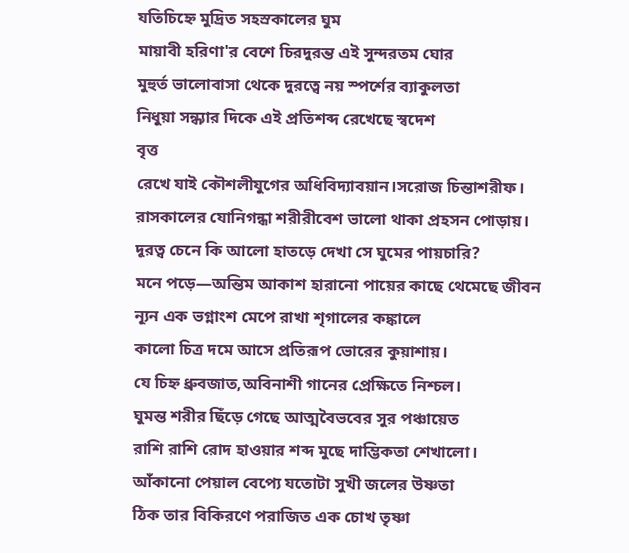যতিচিহ্নে মুদ্রিত সহস্রকালের ঘুম
মায়াবী হরিণা'র বেশে চিরদুরন্ত এই সুন্দরতম ঘোর
মুহুর্ত ভালোবাসা থেকে দুরত্বে নয় স্পর্শের ব্যাকুলতা
নিধুয়া সন্ধ্যার দিকে এই প্রতিশব্দ রেখেছে স্বদেশ
বৃত্ত
রেখে যাই কৌশলীযুগের অধিবিদ্যাবয়ান।সরোজ চিন্তাশরীফ।
রাসকালের যোনিগন্ধা শরীরীবেশ ভালো থাকা প্রহসন পোড়ায়।
দূরত্ব চেনে কি আলো হাতড়ে দেখা সে ঘুমের পায়চারি?
মনে পড়ে—অন্তিম আকাশ হারানো পায়ের কাছে থেমেছে জীবন
ন্যূন এক ভগ্নাংশ মেপে রাখা শৃগালের কঙ্কালে
কালো চিত্র দমে আসে প্রতিরূপ ভোরের কুয়াশায়।
যে চিহ্ন ধ্রুবজাত,অবিনাশী গানের প্রেক্ষিতে নিশ্চল।
ঘুমন্ত শরীর ছিঁড়ে গেছে আত্মবৈভবের সুর পঞ্চায়েত
রাশি রাশি রোদ হাওয়ার শব্দ মুছে দাম্ভিকতা শেখালো।
আঁকানো পেয়াল বেপ্যে যতোটা সুখী জলের উষ্ণতা
ঠিক তার বিকিরণে পরাজিত এক চোখ তৃষ্ণা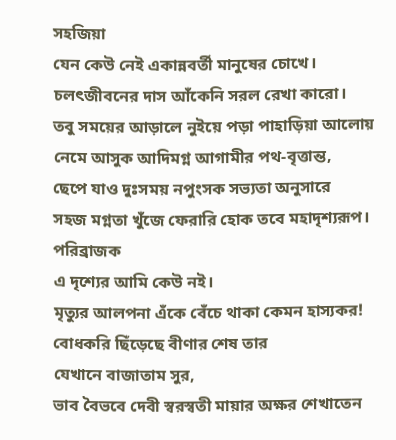সহজিয়া
যেন কেউ নেই একান্নবর্তী মানুষের চোখে।
চলৎজীবনের দাস আঁকেনি সরল রেখা কারো।
তবু সময়ের আড়ালে নুইয়ে পড়া পাহাড়িয়া আলোয়
নেমে আসুক আদিমগ্ন আগামীর পথ-বৃত্তান্ত,
ছেপে যাও দুঃসময় নপুংসক সভ্যতা অনুসারে
সহজ মগ্নতা খুঁজে ফেরারি হোক তবে মহাদৃশ্যরূপ।
পরিব্রাজক
এ দৃশ্যের আমি কেউ নই।
মৃত্যুর আলপনা এঁকে বেঁচে থাকা কেমন হাস্যকর!
বোধকরি ছিঁড়েছে বীণার শেষ তার
যেখানে বাজাতাম সুর,
ভাব বৈভবে দেবী স্বরস্বতী মায়ার অক্ষর শেখাতেন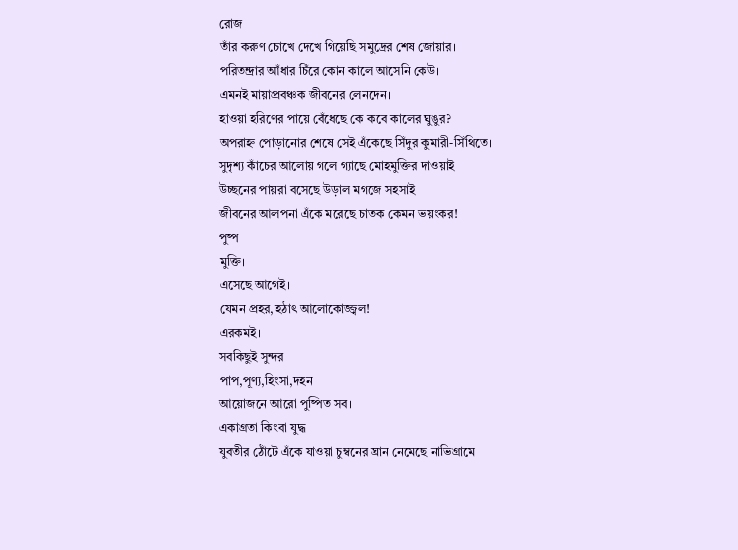রোজ
তাঁর করুণ চোখে দেখে গিয়েছি সমুদ্রের শেষ জোয়ার।
পরিতন্দ্রার আঁধার চিঁরে কোন কালে আসেনি কেউ।
এমনই মায়াপ্রবঞ্চক জীবনের লেনদেন।
হাওয়া হরিণের পায়ে বেঁধেছে কে কবে কালের ঘুঙুর?
অপরাহ্ন পোড়ানোর শেষে সেই এঁকেছে সিঁদুর কুমারী-সিঁথিতে।
সুদৃশ্য কাঁচের আলোয় গলে গ্যাছে মোহমুক্তির দাওয়াই
উচ্ছনের পায়রা বসেছে উড়াল মগজে সহসাই
জীবনের আলপনা এঁকে মরেছে চাতক কেমন ভয়ংকর!
পুষ্প
মুক্তি।
এসেছে আগেই।
যেমন প্রহর,হঠাৎ আলোকোজ্জ্বল!
এরকমই।
সবকিছুই সুন্দর
পাপ,পূণ্য,হিংসা,দহন
আয়োজনে আরো পুষ্পিত সব।
একাগ্রতা কিংবা যুদ্ধ
যুবতীর ঠোঁটে এঁকে যাওয়া চুম্বনের ঘ্রান নেমেছে নাভিগ্রামে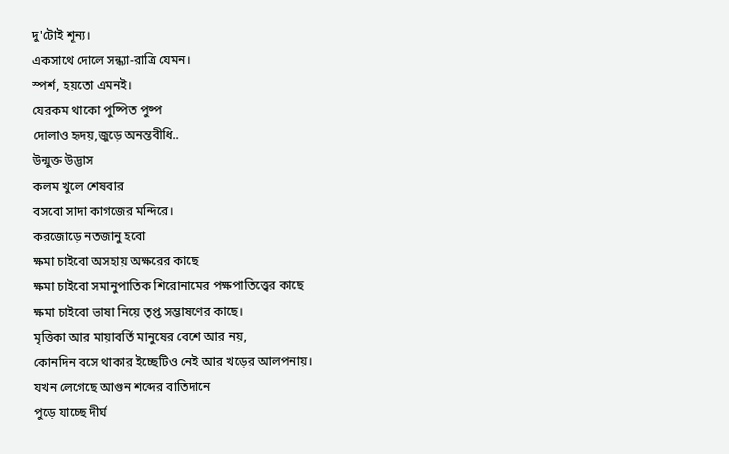দু'টোই শূন্য।
একসাথে দোলে সন্ধ্যা-রাত্রি যেমন।
স্পর্শ, হয়তো এমনই।
যেরকম থাকো পুষ্পিত পুষ্প
দোলাও হৃদয়,জুড়ে অনন্তবীধি..
উন্মুক্ত উদ্ভাস
কলম খুলে শেষবার
বসবো সাদা কাগজের মন্দিরে।
করজোড়ে নতজানু হবো
ক্ষমা চাইবো অসহায় অক্ষরের কাছে
ক্ষমা চাইবো সমানুপাতিক শিরোনামের পক্ষপাতিত্ত্বের কাছে
ক্ষমা চাইবো ভাষা নিয়ে তৃপ্ত সম্ভাষণের কাছে।
মৃত্তিকা আর মায়াবর্তি মানুষের বেশে আর নয়,
কোনদিন বসে থাকার ইচ্ছেটিও নেই আর খড়ের আলপনায়।
যখন লেগেছে আগুন শব্দের বাতিদানে
পুড়ে যাচ্ছে দীর্ঘ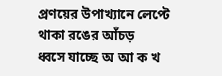প্রণয়ের উপাখ্যানে লেপ্টে থাকা রঙের আঁচড়
ধ্বসে যাচ্ছে অ আ ক খ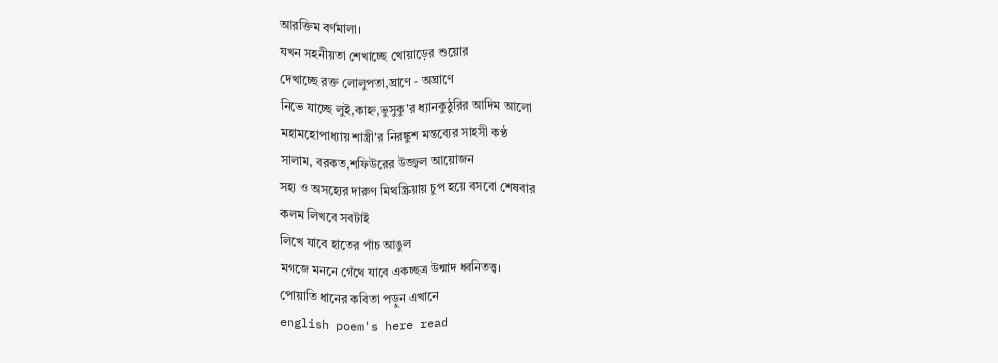আরক্তিম বর্ণমালা।
যখন সহনীয়তা শেখাচ্ছে খোয়াড়ের শুয়োর
দেখাচ্ছে রক্ত লোলুপতা,ঘ্রাণে - অঘ্রাণে
নিভে যাচ্ছে লুই,কাহ্ন,ভুসুকু'র ধ্যানকুঠুরির আদিম আলো
মহামহোপাধ্যায় শাস্ত্রী'র নিরঙ্কুশ মন্তব্যের সাহসী কণ্ঠ
সালাম, বরকত,শফিউরের উজ্জ্বল আয়োজন
সহ্য ও অসহ্যের দারুণ মিথস্ক্রিয়ায় চুপ হয়ে বসবো শেষবার
কলম লিখবে সবটাই
লিখে যাবে হাতের পাঁচ আঙুল
মগজে মননে গেঁথে যাবে একচ্ছত্র উন্মাদ ধ্বনিতত্ত্ব।
পোয়াতি ধানের কবিতা পড়ুন এখানে
english poem's here read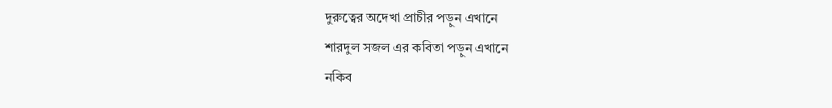দুরুত্বের অদেখা প্রাচীর পড়ুন এখানে
শারদুল সজল এর কবিতা পড়ুন এখানে
নকিব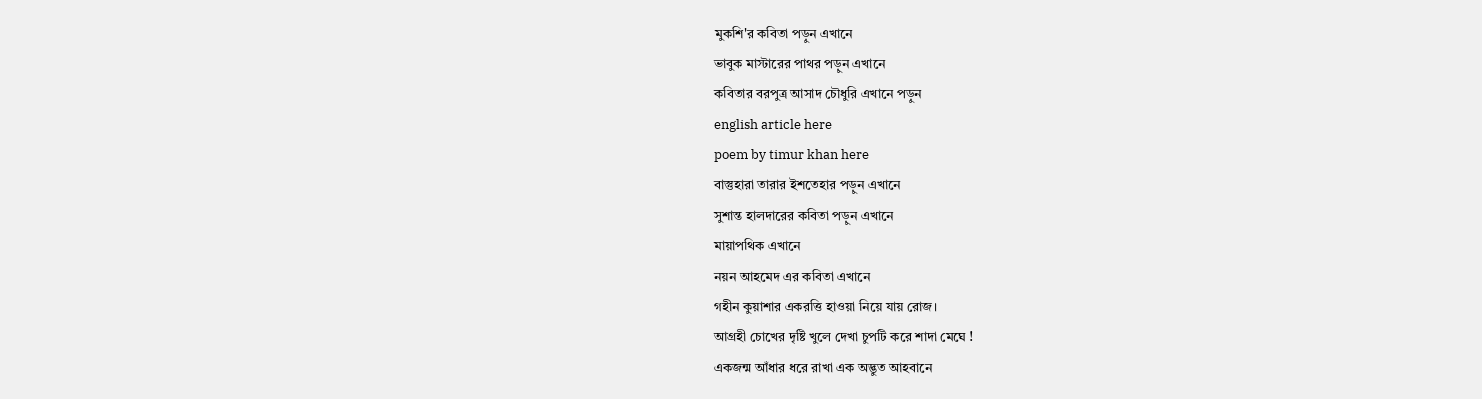মুকশি'র কবিতা পড়ুন এখানে
ভাবুক মাস্টারের পাথর পড়ুন এখানে
কবিতার বরপুত্র আসাদ চৌধুরি এখানে পড়ুন
english article here
poem by timur khan here
বাস্তুহারা তারার ইশতেহার পড়ুন এখানে
সুশান্ত হালদারের কবিতা পড়ুন এখানে
মায়াপথিক এখানে
নয়ন আহমেদ এর কবিতা এখানে
গহীন কুয়াশার একরত্তি হাওয়া নিয়ে যায় রোজ।
আগ্রহী চোখের দৃষ্টি খুলে দেখা চুপটি করে শাদা মেঘে !
একজন্ম আঁধার ধরে রাখা এক অদ্ভুত আহবানে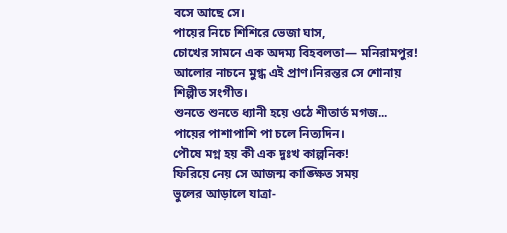বসে আছে সে।
পায়ের নিচে শিশিরে ভেজা ঘাস,
চোখের সামনে এক অদম্য বিহবলতা— মনিরামপুর!
আলোর নাচনে মুগ্ধ এই প্রাণ।নিরন্তর সে শোনায় শিল্পীত সংগীত।
শুনতে শুনতে ধ্যানী হয়ে ওঠে শীতার্ত মগজ...
পায়ের পাশাপাশি পা চলে নিত্যদিন।
পৌষে মগ্ন হয় কী এক দুঃখ কাল্পনিক!
ফিরিয়ে নেয় সে আজন্ম কাঙ্ক্ষিত সময়
ভুলের আড়ালে যাত্রা-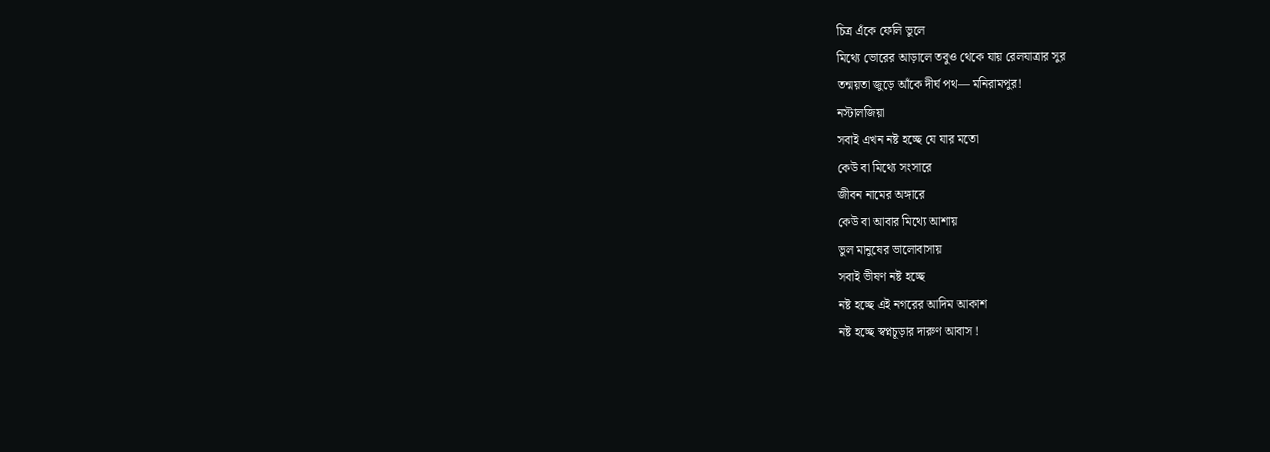চিত্র এঁকে ফেলি ভুলে
মিথ্যে ভোরের আড়ালে তবুও থেকে যায় রেলযাত্রার সুর
তন্ময়তা জুড়ে আঁকে দীর্ঘ পথ— মনিরামপুর!
নস্টালজিয়া
সবাই এখন নষ্ট হচ্ছে যে যার মতো
কেউ বা মিথ্যে সংসারে
জীবন নামের অঙ্গারে
কেউ বা আবার মিথ্যে আশায়
ভুল মানুষের ভালোবাসায়
সবাই ভীষণ নষ্ট হচ্ছে
নষ্ট হচ্ছে এই নগরের আদিম আকাশ
নষ্ট হচ্ছে স্বপ্নচূড়ার দারুণ আবাস !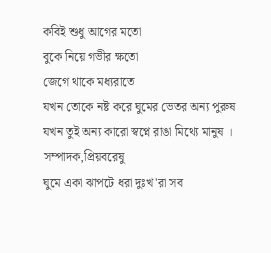কবিই শুধু আগের মতো
বুকে নিয়ে গভীর ক্ষতো
জেগে থাকে মধ্যরাতে
যখন তোকে নষ্ট করে ঘুমের ভেতর অন্য পুরুষ
যখন তুই অন্য কারো স্বপ্নে রাঙা মিথ্যে মানুষ ।
সম্পাদক,প্রিয়বরেষু
ঘুমে একা ঝাপটে ধরা দুঃখ'রা সব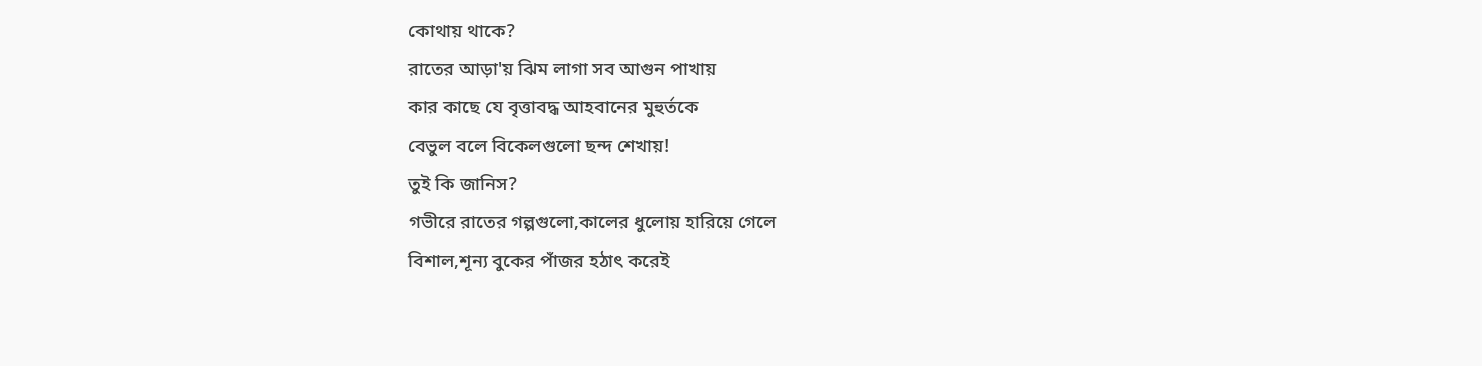কোথায় থাকে?
রাতের আড়া'য় ঝিম লাগা সব আগুন পাখায়
কার কাছে যে বৃত্তাবদ্ধ আহবানের মুহুর্তকে
বেভুল বলে বিকেলগুলো ছন্দ শেখায়!
তুই কি জানিস?
গভীরে রাতের গল্পগুলো,কালের ধুলোয় হারিয়ে গেলে
বিশাল,শূন্য বুকের পাঁজর হঠাৎ করেই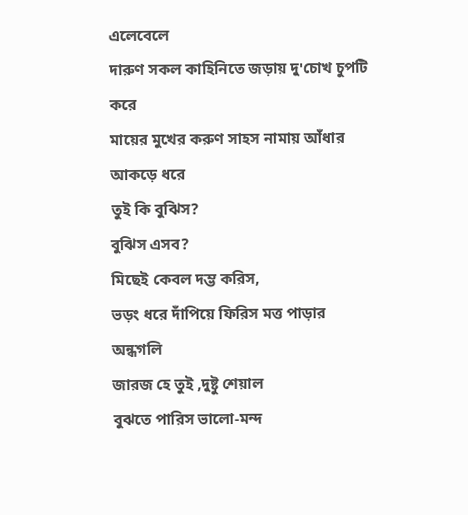এলেবেলে
দারুণ সকল কাহিনিতে জড়ায় দু'চোখ চুপটি করে
মায়ের মুখের করুণ সাহস নামায় আঁধার আকড়ে ধরে
তুই কি বুঝিস?
বুঝিস এসব?
মিছেই কেবল দম্ভ করিস,
ভড়ং ধরে দাঁপিয়ে ফিরিস মত্ত পাড়ার অন্ধগলি
জারজ হে তুই ,দুষ্টু শেয়াল
বুঝতে পারিস ভালো-মন্দ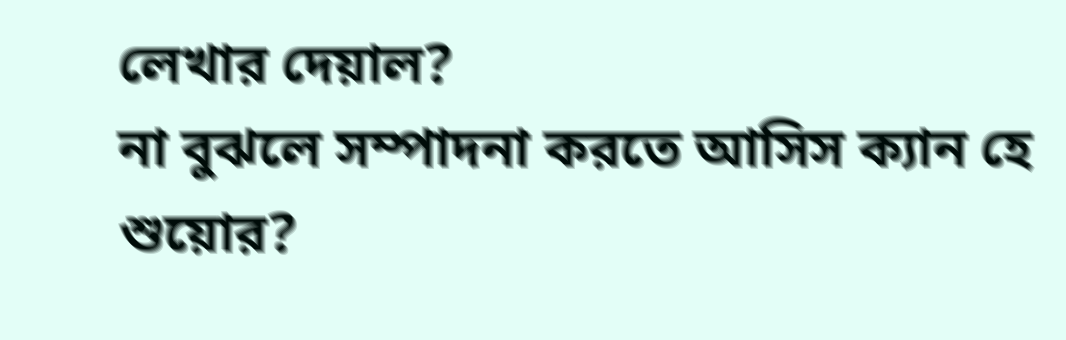লেখার দেয়াল?
না বুঝলে সম্পাদনা করতে আসিস ক্যান হে শুয়োর?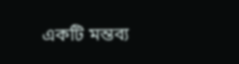একটি মন্তব্য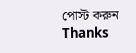পোস্ট করুন
Thanks